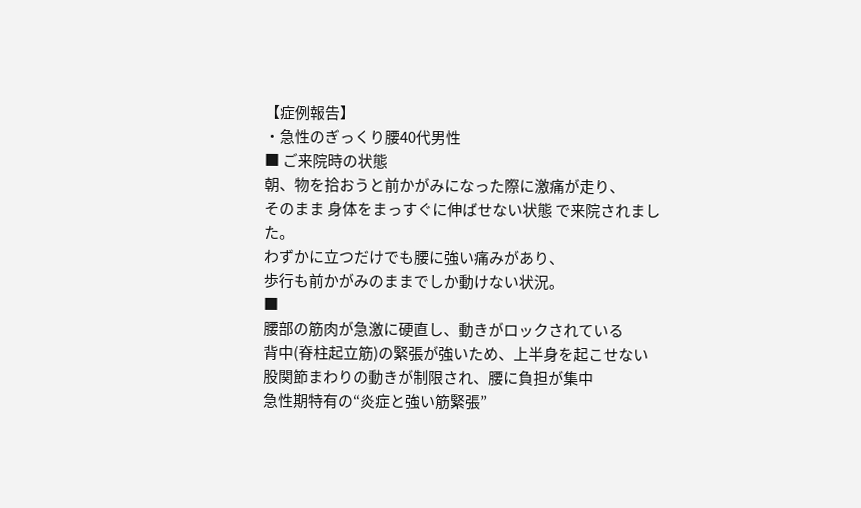【症例報告】
・急性のぎっくり腰40代男性
■ ご来院時の状態
朝、物を拾おうと前かがみになった際に激痛が走り、
そのまま 身体をまっすぐに伸ばせない状態 で来院されました。
わずかに立つだけでも腰に強い痛みがあり、
歩行も前かがみのままでしか動けない状況。
■
腰部の筋肉が急激に硬直し、動きがロックされている
背中(脊柱起立筋)の緊張が強いため、上半身を起こせない
股関節まわりの動きが制限され、腰に負担が集中
急性期特有の“炎症と強い筋緊張”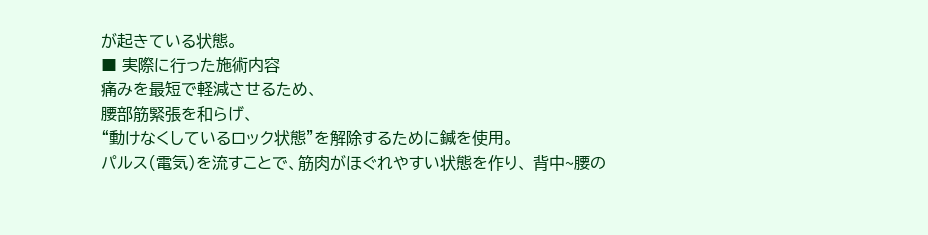が起きている状態。
■ 実際に行った施術内容
痛みを最短で軽減させるため、
腰部筋緊張を和らげ、
“動けなくしているロック状態”を解除するために鍼を使用。
パルス(電気)を流すことで、筋肉がほぐれやすい状態を作り、 背中~腰の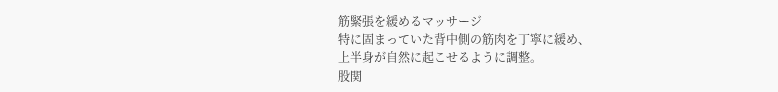筋緊張を緩めるマッサージ
特に固まっていた背中側の筋肉を丁寧に緩め、
上半身が自然に起こせるように調整。
股関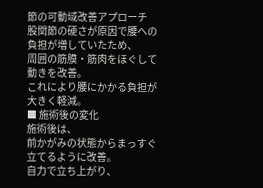節の可動域改善アプローチ
股関節の硬さが原因で腰への負担が増していたため、
周囲の筋膜・筋肉をほぐして動きを改善。
これにより腰にかかる負担が大きく軽減。
■ 施術後の変化
施術後は、
前かがみの状態からまっすぐ立てるように改善。
自力で立ち上がり、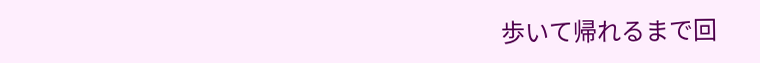歩いて帰れるまで回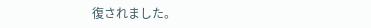復されました。